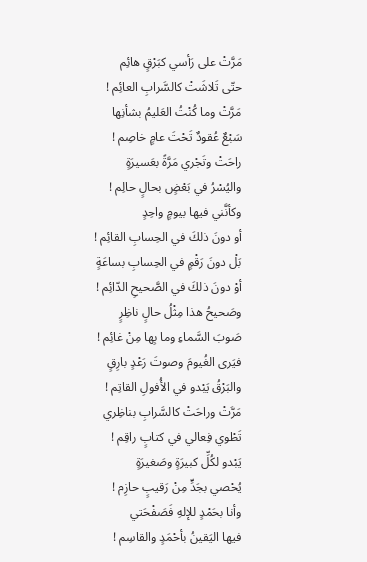مَرَّتْ على رَأسي كبَرْقٍ هائِم
حتّى تَلاشَتْ كالسَّرابِ العائِم !
مَرَّتْ وما كُنْتُ العَليمُ بشأنِها
سَبْعٌ عُقودٌ تَحْتَ عامٍ خاصِم !
راحَتْ وتَجْري مَرَّةً بعَسيرَةٍ
واليُسْرُ في بَعْضٍ بحالٍ حالِم !
وكأنَّني فيها بيومٍ واحِدٍ
أو دونَ ذلكَ في الحِسابِ القائِم !
بَلْ دونَ رَقْمٍ في الحِسابِ بساعَةٍ
أوْ دونَ ذلكَ في الصَّحيحِ الدّائِم !
وصَحيحُ هذا مِثْلُ حالٍ ناظِرٍ
صَوبَ السَّماءِ وما بِها مِنْ غائِم !
فيَرى الغُيومَ وصوتَ رَعْدٍ بارِقٍ
والبَرْقُ يَبْدو في الأُفولِ القاتِم !
مَرَّتْ وراحَتْ كالسَّرابِ بناظِري
تَطْوي فِعالي في كتابٍ راقِم !
يَبْدو لكُلِّ كبيرَةٍ وصَغيرَةٍ
يُحْصي بجَدٍّ مِنْ رَقيبٍ حازِم !
وأنا بحَمْدٍ للإلهِ فَصَفْحَتي
فيها اليَقينُ بأحْمَدٍ والقاسِم !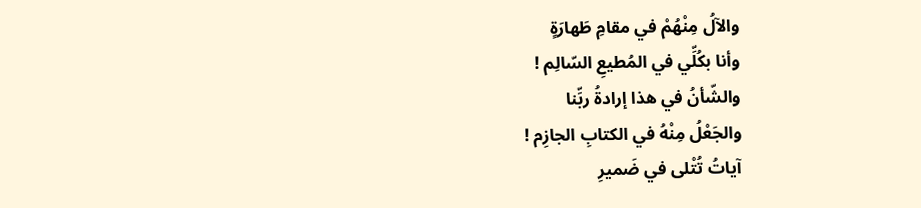والآلُ مِنْهُمْ في مقامِ طَهارَةٍ
وأنا بكُلِّي في المُطيعِ السّالِم !
والشّأنُ في هذا إرادةُ ربِّنا
والجَعْلُ مِنْهُ في الكتابِ الجازِم !
آياتُ تُتْلى في ضَميرِ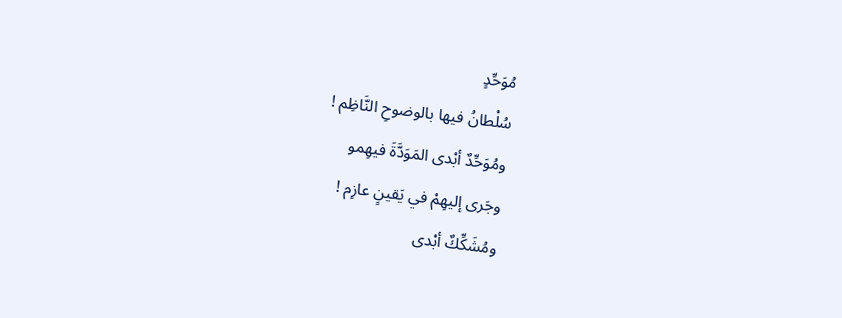مُوَحِّدٍ
سُلْطانُ فيها بالوضوحِ النَّاظِم !
ومُوَحِّدٌ أبْدى المَوَدَّةَ فيهِمو
وجَرى إليهِمْ في يَقينٍ عازِم !
ومُشَكِّكٌ أبْدى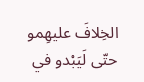الخِلافَ عليهِمو
حتّى لَيَبْدو في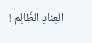العِنادِ الظّالِم !